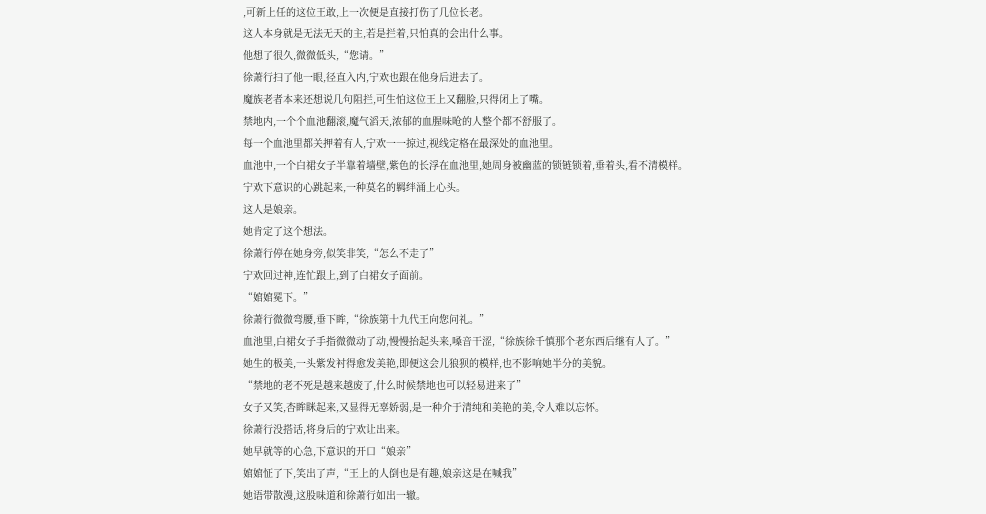,可新上任的这位王敢,上一次便是直接打伤了几位长老。
这人本身就是无法无天的主,若是拦着,只怕真的会出什么事。
他想了很久,微微低头,“您请。”
徐萧行扫了他一眼,径直入内,宁欢也跟在他身后进去了。
魔族老者本来还想说几句阻拦,可生怕这位王上又翻脸,只得闭上了嘴。
禁地内,一个个血池翻滚,魔气滔天,浓郁的血腥味呛的人整个都不舒服了。
每一个血池里都关押着有人,宁欢一一掠过,视线定格在最深处的血池里。
血池中,一个白裙女子半靠着墙壁,紫色的长浮在血池里,她周身被幽蓝的锁链锁着,垂着头,看不清模样。
宁欢下意识的心跳起来,一种莫名的羁绊涌上心头。
这人是娘亲。
她肯定了这个想法。
徐萧行停在她身旁,似笑非笑,“怎么不走了”
宁欢回过神,连忙跟上,到了白裙女子面前。
“婠婠冕下。”
徐萧行微微弯腰,垂下眸,“徐族第十九代王向您问礼。”
血池里,白裙女子手指微微动了动,慢慢抬起头来,嗓音干涩,“徐族徐千慎那个老东西后继有人了。”
她生的极美,一头紫发衬得愈发美艳,即便这会儿狼狈的模样,也不影响她半分的美貌。
“禁地的老不死是越来越废了,什么时候禁地也可以轻易进来了”
女子又笑,杏眸眯起来,又显得无辜娇弱,是一种介于清纯和美艳的美,令人难以忘怀。
徐萧行没搭话,将身后的宁欢让出来。
她早就等的心急,下意识的开口“娘亲”
婠婠怔了下,笑出了声,“王上的人倒也是有趣,娘亲这是在喊我”
她语带散漫,这股味道和徐萧行如出一辙。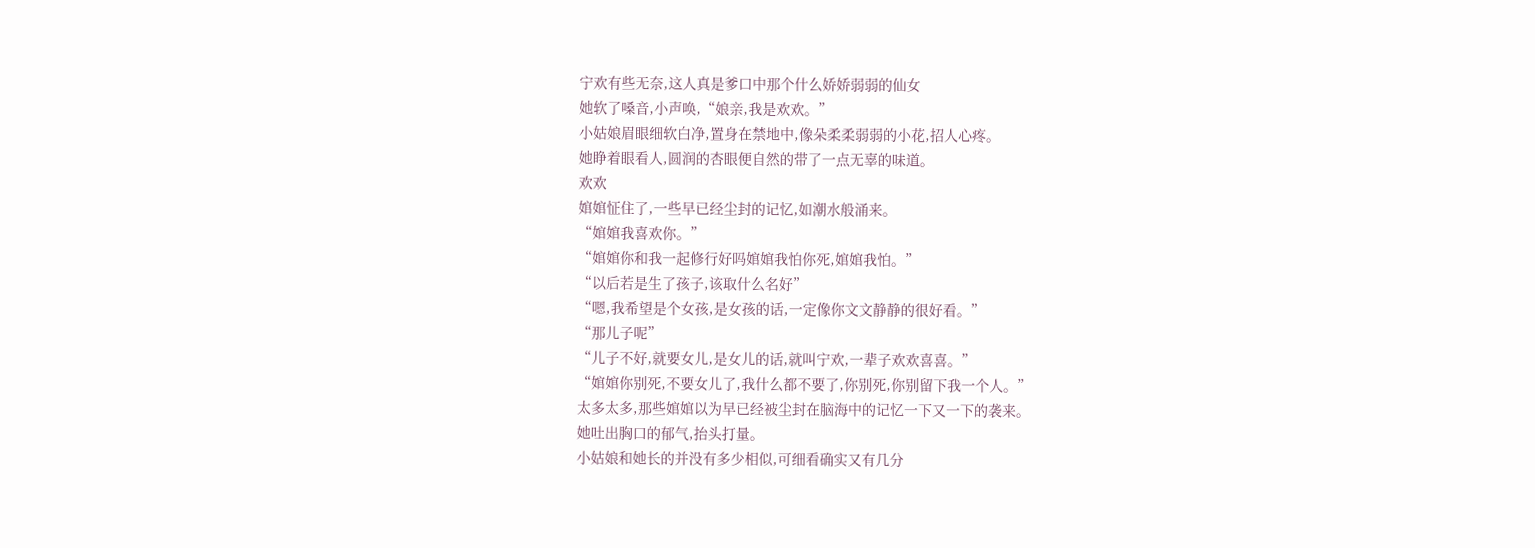宁欢有些无奈,这人真是爹口中那个什么娇娇弱弱的仙女
她软了嗓音,小声唤,“娘亲,我是欢欢。”
小姑娘眉眼细软白净,置身在禁地中,像朵柔柔弱弱的小花,招人心疼。
她睁着眼看人,圆润的杏眼便自然的带了一点无辜的味道。
欢欢
婠婠怔住了,一些早已经尘封的记忆,如潮水般涌来。
“婠婠我喜欢你。”
“婠婠你和我一起修行好吗婠婠我怕你死,婠婠我怕。”
“以后若是生了孩子,该取什么名好”
“嗯,我希望是个女孩,是女孩的话,一定像你文文静静的很好看。”
“那儿子呢”
“儿子不好,就要女儿,是女儿的话,就叫宁欢,一辈子欢欢喜喜。”
“婠婠你别死,不要女儿了,我什么都不要了,你别死,你别留下我一个人。”
太多太多,那些婠婠以为早已经被尘封在脑海中的记忆一下又一下的袭来。
她吐出胸口的郁气,抬头打量。
小姑娘和她长的并没有多少相似,可细看确实又有几分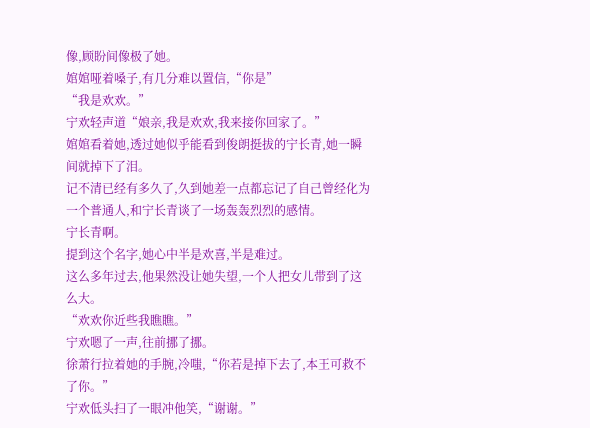像,顾盼间像极了她。
婠婠哑着嗓子,有几分难以置信,“你是”
“我是欢欢。”
宁欢轻声道“娘亲,我是欢欢,我来接你回家了。”
婠婠看着她,透过她似乎能看到俊朗挺拔的宁长青,她一瞬间就掉下了泪。
记不清已经有多久了,久到她差一点都忘记了自己曾经化为一个普通人,和宁长青谈了一场轰轰烈烈的感情。
宁长青啊。
提到这个名字,她心中半是欢喜,半是难过。
这么多年过去,他果然没让她失望,一个人把女儿带到了这么大。
“欢欢你近些我瞧瞧。”
宁欢嗯了一声,往前挪了挪。
徐萧行拉着她的手腕,冷嗤,“你若是掉下去了,本王可救不了你。”
宁欢低头扫了一眼冲他笑,“谢谢。”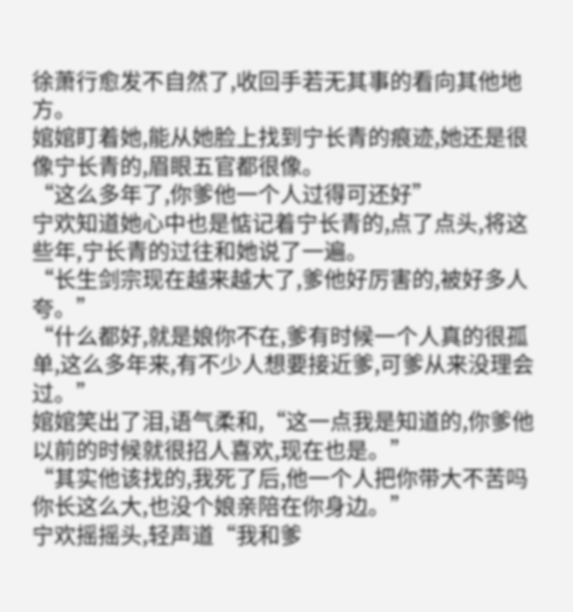徐萧行愈发不自然了,收回手若无其事的看向其他地方。
婠婠盯着她,能从她脸上找到宁长青的痕迹,她还是很像宁长青的,眉眼五官都很像。
“这么多年了,你爹他一个人过得可还好”
宁欢知道她心中也是惦记着宁长青的,点了点头,将这些年,宁长青的过往和她说了一遍。
“长生剑宗现在越来越大了,爹他好厉害的,被好多人夸。”
“什么都好,就是娘你不在,爹有时候一个人真的很孤单,这么多年来,有不少人想要接近爹,可爹从来没理会过。”
婠婠笑出了泪,语气柔和,“这一点我是知道的,你爹他以前的时候就很招人喜欢,现在也是。”
“其实他该找的,我死了后,他一个人把你带大不苦吗你长这么大,也没个娘亲陪在你身边。”
宁欢摇摇头,轻声道“我和爹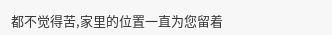都不觉得苦,家里的位置一直为您留着